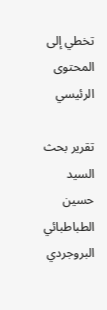تخطي إلى المحتوى الرئيسي

تقرير بحث السيد حسين الطباطبائي البروجردي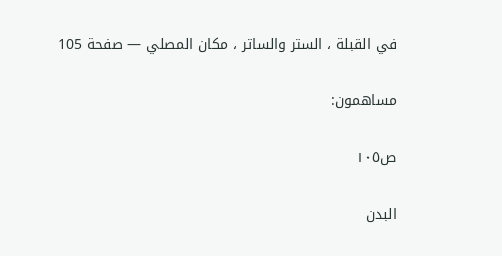في القبلة ، الستر والساتر ، مكان المصلي — صفحة 105

مساهمون:

ص١٠٥

البدن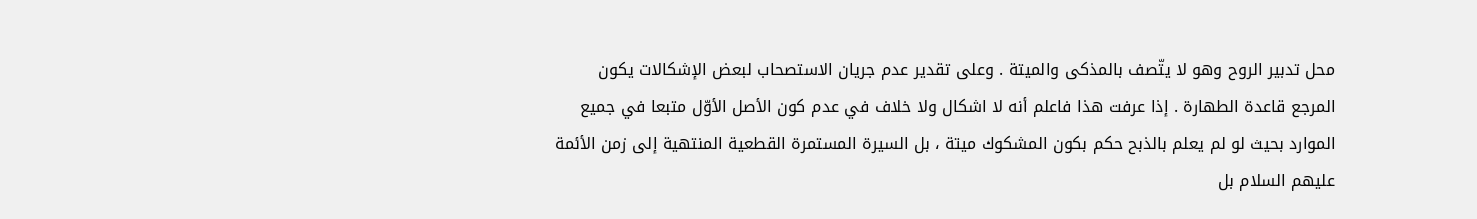محل تدبير الروح وهو لا يتّصف بالمذكى والميتة . وعلى تقدير عدم جريان الاستصحاب لبعض الإشكالات يكون المرجع قاعدة الطهارة . إذا عرفت هذا فاعلم أنه لا اشكال ولا خلاف في عدم كون الأصل الأوّل متبعا في جميع الموارد بحيث لو لم يعلم بالذبح حكم بكون المشكوك ميتة ، بل السيرة المستمرة القطعية المنتهية إلى زمن الأئمة عليهم السلام بل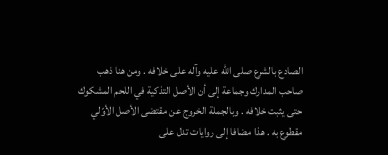الصادع بالشرع صلى الله عليه وآله على خلافه . ومن هنا ذهب صاحب المدارك وجماعة إلى أن الأصل التذكية في اللحم المشكوك حتى يثبت خلافه . وبالجملة الخروج عن مقتضى الأصل الأوّلي مقطوع به . هذا مضافا إلى روايات تدل على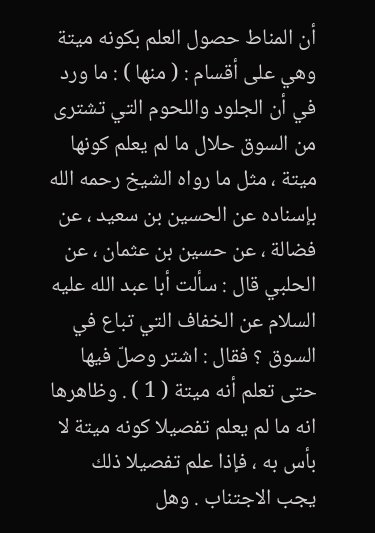أن المناط حصول العلم بكونه ميتة وهي على أقسام : ( منها ) : ما ورد في أن الجلود واللحوم التي تشترى من السوق حلال ما لم يعلم كونها ميتة ، مثل ما رواه الشيخ رحمه الله بإسناده عن الحسين بن سعيد ، عن فضالة ، عن حسين بن عثمان ، عن الحلبي قال : سألت أبا عبد الله عليه السلام عن الخفاف التي تباع في السوق ؟ فقال : اشتر وصلّ فيها حتى تعلم أنه ميتة ( 1 ) . وظاهرها انه ما لم يعلم تفصيلا كونه ميتة لا بأس به ، فإذا علم تفصيلا ذلك يجب الاجتناب . وهل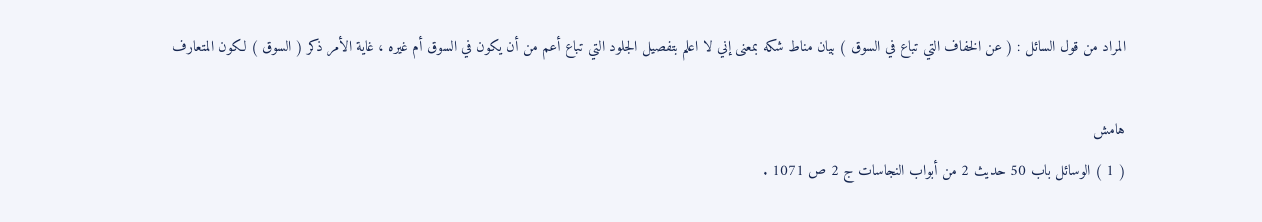المراد من قول السائل : ( عن الخفاف التي تباع في السوق ) بيان مناط شكه بمعنى إني لا اعلم بتفصيل الجلود التي تباع أعم من أن يكون في السوق أم غيره ، غاية الأمر ذكر ( السوق ) لكون المتعارف

هامش
( 1 ) الوسائل باب 50 حديث 2 من أبواب النجاسات ج 2 ص 1071 .